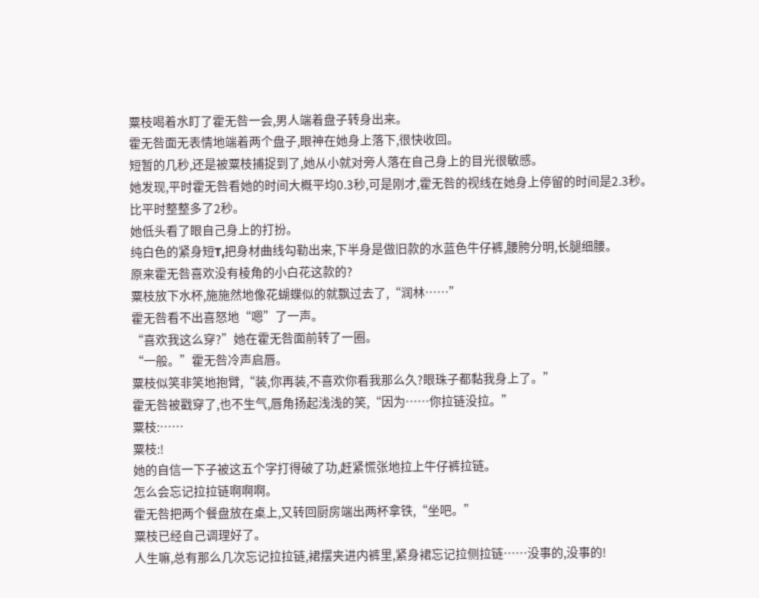粟枝喝着水盯了霍无咎一会,男人端着盘子转身出来。
霍无咎面无表情地端着两个盘子,眼神在她身上落下,很快收回。
短暂的几秒,还是被粟枝捕捉到了,她从小就对旁人落在自己身上的目光很敏感。
她发现,平时霍无咎看她的时间大概平均0.3秒,可是刚才,霍无咎的视线在她身上停留的时间是2.3秒。
比平时整整多了2秒。
她低头看了眼自己身上的打扮。
纯白色的紧身短T,把身材曲线勾勒出来,下半身是做旧款的水蓝色牛仔裤,腰胯分明,长腿细腰。
原来霍无咎喜欢没有棱角的小白花这款的?
粟枝放下水杯,施施然地像花蝴蝶似的就飘过去了,“润林……”
霍无咎看不出喜怒地“嗯”了一声。
“喜欢我这么穿?”她在霍无咎面前转了一圈。
“一般。”霍无咎冷声启唇。
粟枝似笑非笑地抱臂,“装,你再装,不喜欢你看我那么久?眼珠子都黏我身上了。”
霍无咎被戳穿了,也不生气,唇角扬起浅浅的笑,“因为……你拉链没拉。”
粟枝:……
粟枝:!
她的自信一下子被这五个字打得破了功,赶紧慌张地拉上牛仔裤拉链。
怎么会忘记拉拉链啊啊啊。
霍无咎把两个餐盘放在桌上,又转回厨房端出两杯拿铁,“坐吧。”
粟枝已经自己调理好了。
人生嘛,总有那么几次忘记拉拉链,裙摆夹进内裤里,紧身裙忘记拉侧拉链……没事的,没事的!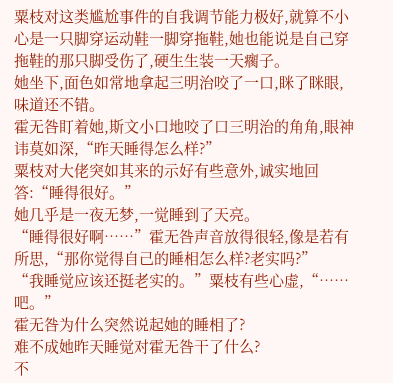粟枝对这类尴尬事件的自我调节能力极好,就算不小心是一只脚穿运动鞋一脚穿拖鞋,她也能说是自己穿拖鞋的那只脚受伤了,硬生生装一天瘸子。
她坐下,面色如常地拿起三明治咬了一口,眯了眯眼,味道还不错。
霍无咎盯着她,斯文小口地咬了口三明治的角角,眼神讳莫如深,“昨天睡得怎么样?”
粟枝对大佬突如其来的示好有些意外,诚实地回答:“睡得很好。”
她几乎是一夜无梦,一觉睡到了天亮。
“睡得很好啊……”霍无咎声音放得很轻,像是若有所思,“那你觉得自己的睡相怎么样?老实吗?”
“我睡觉应该还挺老实的。”粟枝有些心虚,“……吧。”
霍无咎为什么突然说起她的睡相了?
难不成她昨天睡觉对霍无咎干了什么?
不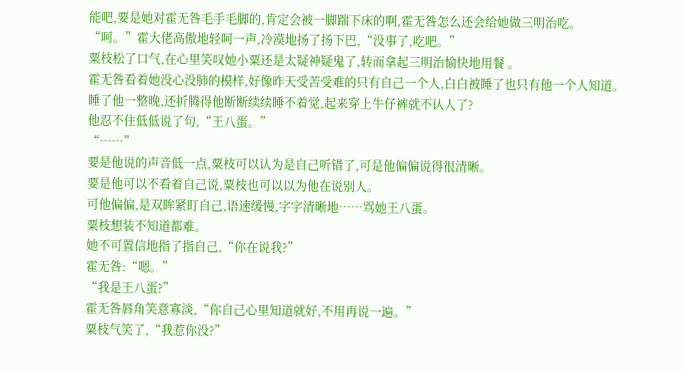能吧,要是她对霍无咎毛手毛脚的,肯定会被一脚踹下床的啊,霍无咎怎么还会给她做三明治吃。
“呵。”霍大佬高傲地轻呵一声,冷漠地扬了扬下巴,“没事了,吃吧。”
粟枝松了口气,在心里笑叹她小粟还是太疑神疑鬼了,转而拿起三明治愉快地用餐 。
霍无咎看着她没心没肺的模样,好像昨天受苦受难的只有自己一个人,白白被睡了也只有他一个人知道。
睡了他一整晚,还折腾得他断断续续睡不着觉,起来穿上牛仔裤就不认人了?
他忍不住低低说了句,“王八蛋。”
“……”
要是他说的声音低一点,粟枝可以认为是自己听错了,可是他偏偏说得很清晰。
要是他可以不看着自己说,粟枝也可以以为他在说别人。
可他偏偏,是双眸紧盯自己,语速缓慢,字字清晰地……骂她王八蛋。
粟枝想装不知道都难。
她不可置信地指了指自己,“你在说我?”
霍无咎:“嗯。”
“我是王八蛋?”
霍无咎唇角笑意寡淡,“你自己心里知道就好,不用再说一遍。”
粟枝气笑了,“我惹你没?”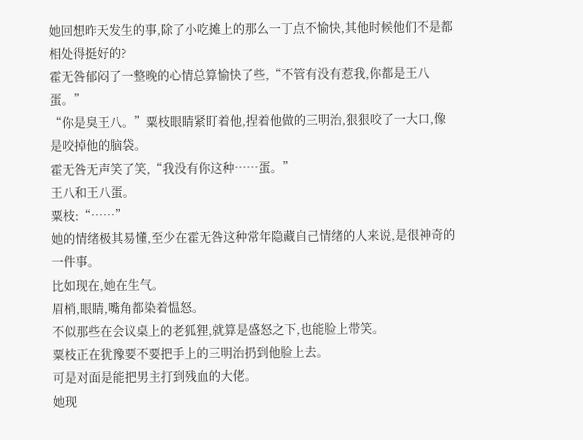她回想昨天发生的事,除了小吃摊上的那么一丁点不愉快,其他时候他们不是都相处得挺好的?
霍无咎郁闷了一整晚的心情总算愉快了些,“不管有没有惹我,你都是王八蛋。”
“你是臭王八。”粟枝眼睛紧盯着他,捏着他做的三明治,狠狠咬了一大口,像是咬掉他的脑袋。
霍无咎无声笑了笑,“我没有你这种……蛋。”
王八和王八蛋。
粟枝:“……”
她的情绪极其易懂,至少在霍无咎这种常年隐藏自己情绪的人来说,是很神奇的一件事。
比如现在,她在生气。
眉梢,眼睛,嘴角都染着愠怒。
不似那些在会议桌上的老狐狸,就算是盛怒之下,也能脸上带笑。
粟枝正在犹豫要不要把手上的三明治扔到他脸上去。
可是对面是能把男主打到残血的大佬。
她现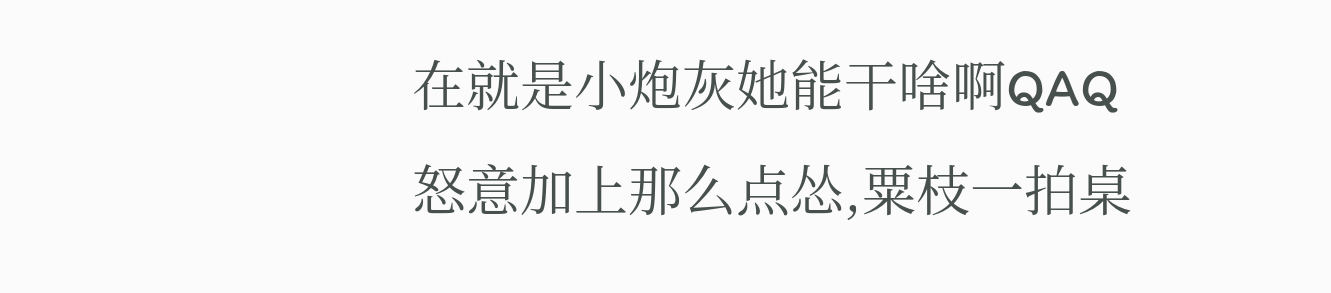在就是小炮灰她能干啥啊QAQ
怒意加上那么点怂,粟枝一拍桌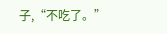子,“不吃了。”